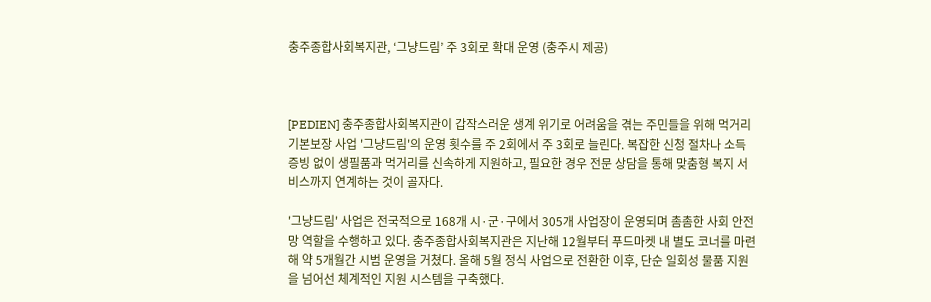충주종합사회복지관, ‘그냥드림’ 주 3회로 확대 운영 (충주시 제공)



[PEDIEN] 충주종합사회복지관이 갑작스러운 생계 위기로 어려움을 겪는 주민들을 위해 먹거리 기본보장 사업 '그냥드림'의 운영 횟수를 주 2회에서 주 3회로 늘린다. 복잡한 신청 절차나 소득 증빙 없이 생필품과 먹거리를 신속하게 지원하고, 필요한 경우 전문 상담을 통해 맞춤형 복지 서비스까지 연계하는 것이 골자다.

'그냥드림' 사업은 전국적으로 168개 시·군·구에서 305개 사업장이 운영되며 촘촘한 사회 안전망 역할을 수행하고 있다. 충주종합사회복지관은 지난해 12월부터 푸드마켓 내 별도 코너를 마련해 약 5개월간 시범 운영을 거쳤다. 올해 5월 정식 사업으로 전환한 이후, 단순 일회성 물품 지원을 넘어선 체계적인 지원 시스템을 구축했다.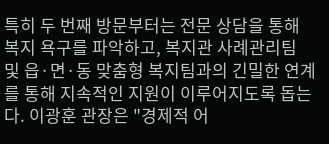특히 두 번째 방문부터는 전문 상담을 통해 복지 욕구를 파악하고, 복지관 사례관리팀 및 읍·면·동 맞춤형 복지팀과의 긴밀한 연계를 통해 지속적인 지원이 이루어지도록 돕는다. 이광훈 관장은 "경제적 어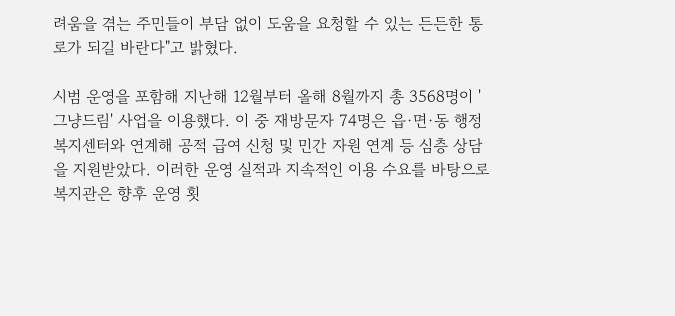려움을 겪는 주민들이 부담 없이 도움을 요청할 수 있는 든든한 통로가 되길 바란다"고 밝혔다.

시범 운영을 포함해 지난해 12월부터 올해 8월까지 총 3568명이 '그냥드림' 사업을 이용했다. 이 중 재방문자 74명은 읍·면·동 행정복지센터와 연계해 공적 급여 신청 및 민간 자원 연계 등 심층 상담을 지원받았다. 이러한 운영 실적과 지속적인 이용 수요를 바탕으로 복지관은 향후 운영 횟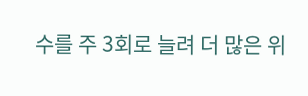수를 주 3회로 늘려 더 많은 위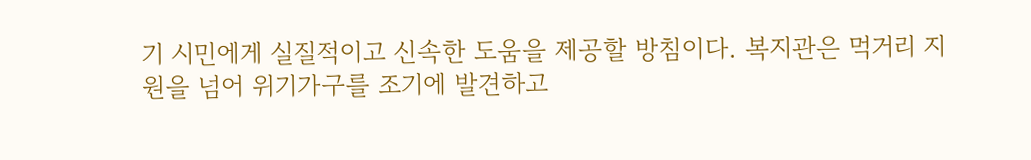기 시민에게 실질적이고 신속한 도움을 제공할 방침이다. 복지관은 먹거리 지원을 넘어 위기가구를 조기에 발견하고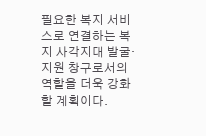필요한 복지 서비스로 연결하는 복지 사각지대 발굴·지원 창구로서의 역할을 더욱 강화할 계획이다.